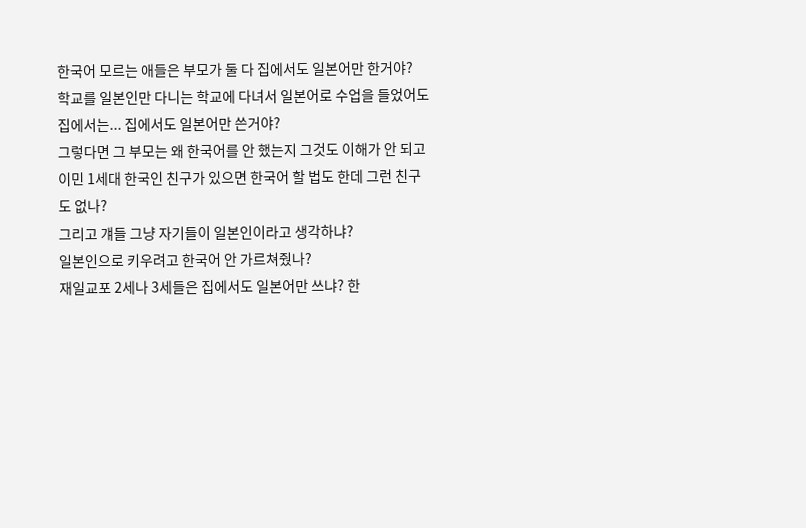한국어 모르는 애들은 부모가 둘 다 집에서도 일본어만 한거야?
학교를 일본인만 다니는 학교에 다녀서 일본어로 수업을 들었어도
집에서는... 집에서도 일본어만 쓴거야?
그렇다면 그 부모는 왜 한국어를 안 했는지 그것도 이해가 안 되고
이민 1세대 한국인 친구가 있으면 한국어 할 법도 한데 그런 친구도 없나?
그리고 걔들 그냥 자기들이 일본인이라고 생각하냐?
일본인으로 키우려고 한국어 안 가르쳐줬나?
재일교포 2세나 3세들은 집에서도 일본어만 쓰냐? 한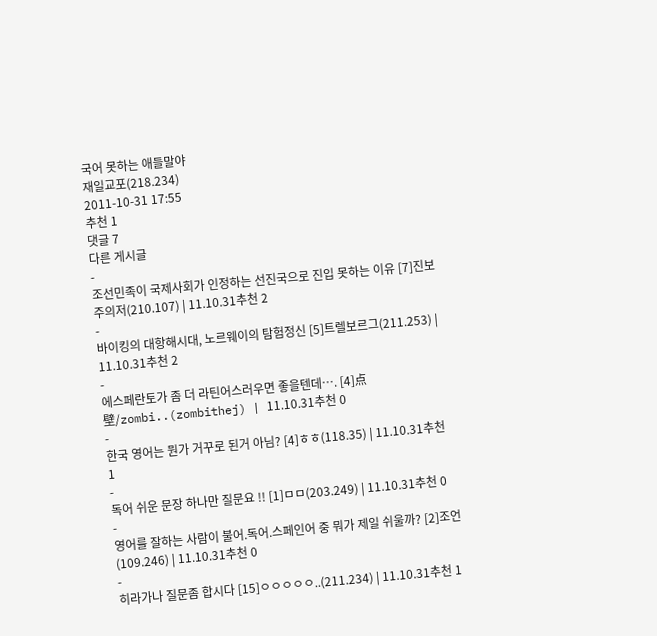국어 못하는 애들말야
재일교포(218.234)
2011-10-31 17:55
추천 1
댓글 7
다른 게시글
-
조선민족이 국제사회가 인정하는 선진국으로 진입 못하는 이유 [7]진보주의저(210.107) | 11.10.31추천 2
-
바이킹의 대항해시대, 노르웨이의 탐험정신 [5]트렐보르그(211.253) | 11.10.31추천 2
-
에스페란토가 좀 더 라틴어스러우면 좋을텐데…. [4]点壁/zombi..(zombithej) | 11.10.31추천 0
-
한국 영어는 뭔가 거꾸로 된거 아님? [4]ㅎㅎ(118.35) | 11.10.31추천 1
-
독어 쉬운 문장 하나만 질문요 !! [1]ㅁㅁ(203.249) | 11.10.31추천 0
-
영어를 잘하는 사람이 불어.독어.스페인어 중 뭐가 제일 쉬울까? [2]조언(109.246) | 11.10.31추천 0
-
히라가나 질문좀 합시다 [15]ㅇㅇㅇㅇㅇ..(211.234) | 11.10.31추천 1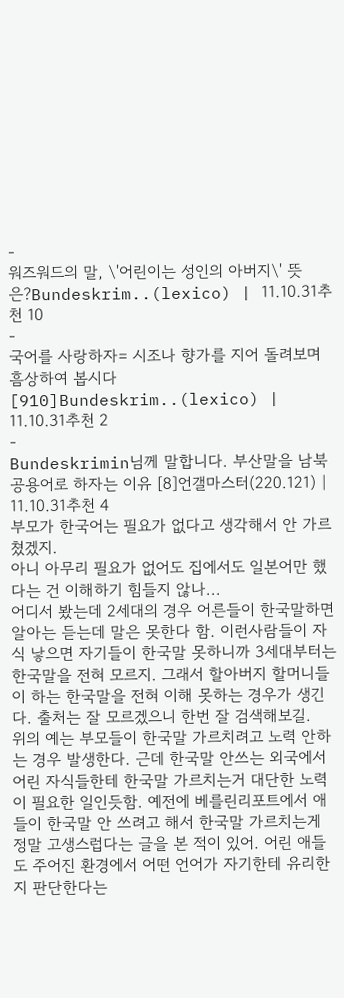-
워즈워드의 말, \'어린이는 성인의 아버지\' 뜻은?Bundeskrim..(lexico) | 11.10.31추천 10
-
국어를 사랑하자= 시조나 향가를 지어 돌려보며 흠상하여 봅시다 [910]Bundeskrim..(lexico) | 11.10.31추천 2
-
Bundeskrimin님께 말합니다. 부산말을 남북공용어로 하자는 이유 [8]언갤마스터(220.121) | 11.10.31추천 4
부모가 한국어는 필요가 없다고 생각해서 안 가르쳤겠지.
아니 아무리 필요가 없어도 집에서도 일본어만 했다는 건 이해하기 힘들지 않나...
어디서 봤는데 2세대의 경우 어른들이 한국말하면 알아는 듣는데 말은 못한다 함. 이런사람들이 자식 낳으면 자기들이 한국말 못하니까 3세대부터는 한국말을 전혀 모르지. 그래서 할아버지 할머니들이 하는 한국말을 전혀 이해 못하는 경우가 생긴다. 출처는 잘 모르겠으니 한번 잘 검색해보길.
위의 예는 부모들이 한국말 가르치려고 노력 안하는 경우 발생한다. 근데 한국말 안쓰는 외국에서 어린 자식들한테 한국말 가르치는거 대단한 노력이 필요한 일인듯함. 예전에 베를린리포트에서 애들이 한국말 안 쓰려고 해서 한국말 가르치는게 정말 고생스럽다는 글을 본 적이 있어. 어린 애들도 주어진 환경에서 어떤 언어가 자기한테 유리한지 판단한다는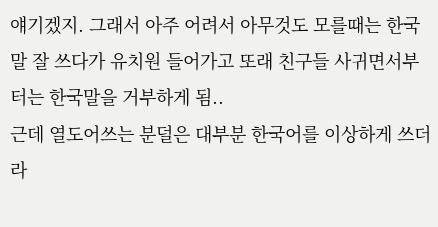얘기겠지. 그래서 아주 어려서 아무것도 모를때는 한국말 잘 쓰다가 유치원 들어가고 또래 친구들 사귀면서부터는 한국말을 거부하게 됨..
근데 열도어쓰는 분덜은 대부분 한국어를 이상하게 쓰더라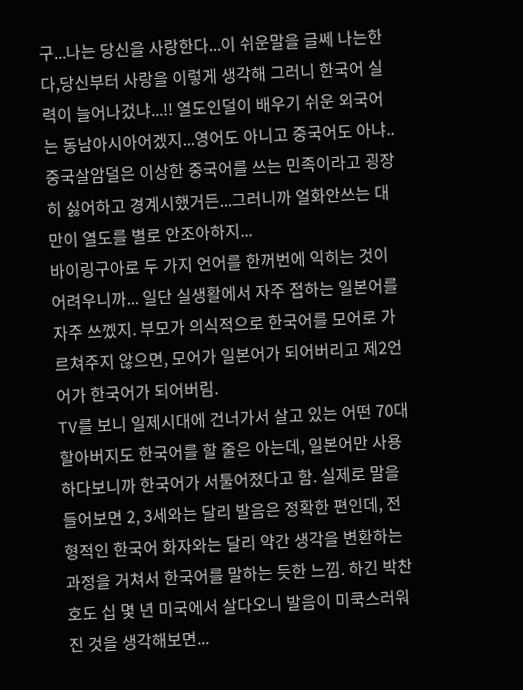구...나는 당신을 사랑한다...이 쉬운말을 글쎄 나는한다,당신부터 사랑을 이렇게 생각해 그러니 한국어 실력이 늘어나겄냐...!! 열도인덜이 배우기 쉬운 외국어는 동남아시아어겠지...영어도 아니고 중국어도 아냐..중국살암덜은 이상한 중국어를 쓰는 민족이라고 굉장히 싫어하고 경계시했거든...그러니까 얼화안쓰는 대만이 열도를 별로 안조아하지...
바이링구아로 두 가지 언어를 한꺼번에 익히는 것이 어려우니까... 일단 실생활에서 자주 접하는 일본어를 자주 쓰껬지. 부모가 의식적으로 한국어를 모어로 가르쳐주지 않으면, 모어가 일본어가 되어버리고 제2언어가 한국어가 되어버림.
TV를 보니 일제시대에 건너가서 살고 있는 어떤 70대 할아버지도 한국어를 할 줄은 아는데, 일본어만 사용하다보니까 한국어가 서툴어졌다고 함. 실제로 말을 들어보면 2, 3세와는 달리 발음은 정확한 편인데, 전형적인 한국어 화자와는 달리 약간 생각을 변환하는 과정을 거쳐서 한국어를 말하는 듯한 느낌. 하긴 박찬호도 십 몇 년 미국에서 살다오니 발음이 미쿡스러워진 것을 생각해보면...